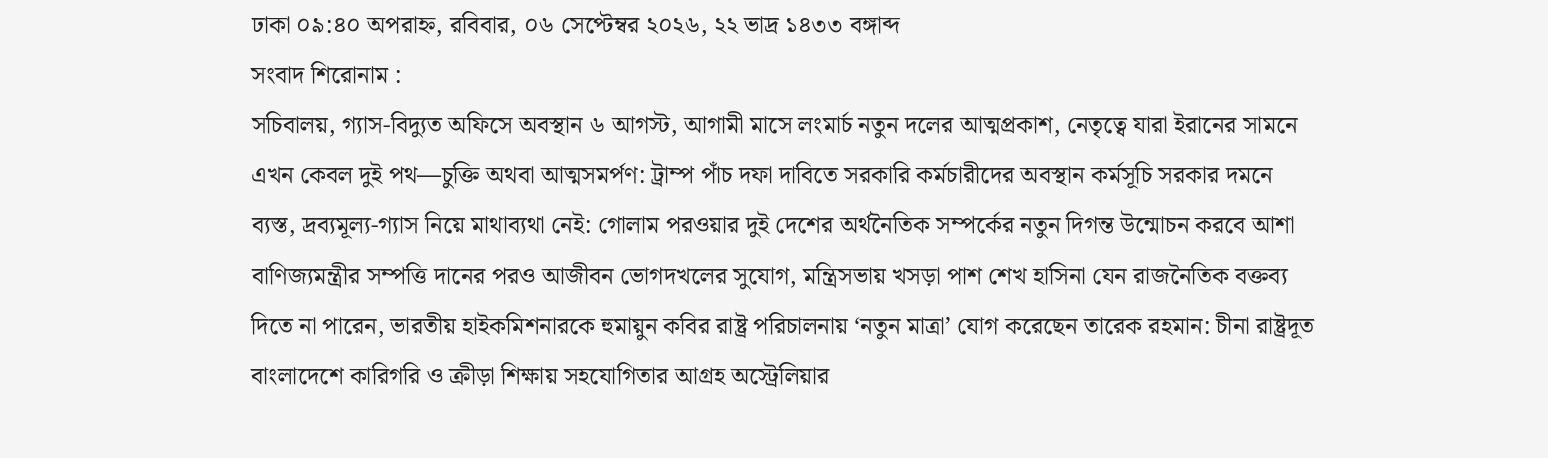ঢাকা ০৯:৪০ অপরাহ্ন, রবিবার, ০৬ সেপ্টেম্বর ২০২৬, ২২ ভাদ্র ১৪৩৩ বঙ্গাব্দ
সংবাদ শিরোনাম :
সচিবালয়, গ্যাস-বিদ্যুত অফিসে অবস্থান ৬ আগস্ট, আগামী মাসে লংমার্চ নতুন দলের আত্মপ্রকাশ, নেতৃত্বে যারা ইরানের সামনে এখন কেবল দুই পথ—চুক্তি অথবা আত্মসমর্পণ: ট্রাম্প পাঁচ দফা দাবিতে সরকারি কর্মচারীদের অবস্থান কর্মসূচি সরকার দমনে ব্যস্ত, দ্রব্যমূল্য-গ্যাস নিয়ে মাথাব্যথা নেই: গোলাম পরওয়ার দুই দেশের অর্থনৈতিক সম্পর্কের নতুন দিগন্ত উন্মোচন করবে আশা বাণিজ্যমন্ত্রীর সম্পত্তি দানের পরও আজীবন ভোগদখলের সুযোগ, মন্ত্রিসভায় খসড়া পাশ শেখ হাসিনা যেন রাজনৈতিক বক্তব্য দিতে না পারেন, ভারতীয় হাইকমিশনারকে হুমায়ুন কবির রাষ্ট্র পরিচালনায় ‘নতুন মাত্রা’ যোগ করেছেন তারেক রহমান: চীনা রাষ্ট্রদূত বাংলাদেশে কারিগরি ও ক্রীড়া শিক্ষায় সহযোগিতার আগ্রহ অস্ট্রেলিয়ার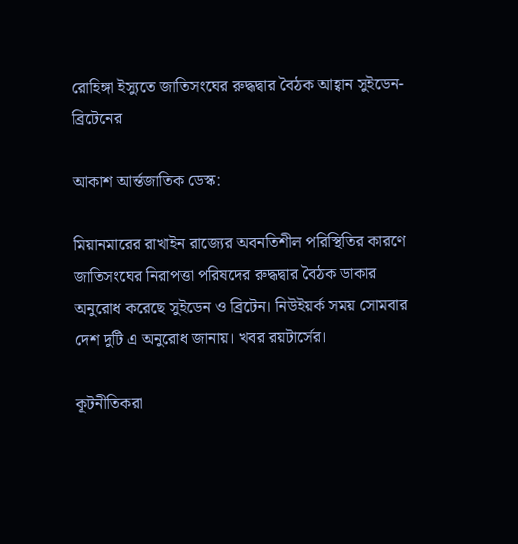রোহিঙ্গা ইস্যুতে জাতিসংঘের রুদ্ধদ্বার বৈঠক আহ্বান সুইডেন-ব্রিটেনের

আকাশ আর্ন্তজাতিক ডেস্ক:

মিয়ানমারের রাখাইন রাজ্যের অবনতিশীল পরিস্থিতির কারণে জাতিসংঘের নিরাপত্তা পরিষদের রুদ্ধদ্বার বৈঠক ডাকার অনুরোধ করেছে সুইডেন ও ব্রিটেন। নিউইয়র্ক সময় সোমবার দেশ দুটি এ অনুরোধ জানায়। খবর রয়টার্সের।

কূটনীতিকরা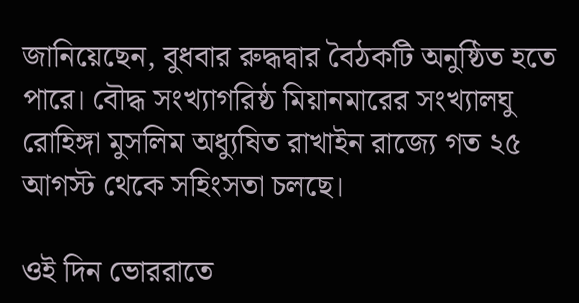জানিয়েছেন, বুধবার রুদ্ধদ্বার বৈঠকটি অনুষ্ঠিত হতে পারে। বৌদ্ধ সংখ্যাগরিষ্ঠ মিয়ানমারের সংখ্যালঘু রোহিঙ্গা মুসলিম অধ্যুষিত রাখাইন রাজ্যে গত ২৫ আগস্ট থেকে সহিংসতা চলছে।

ওই দিন ভোররাতে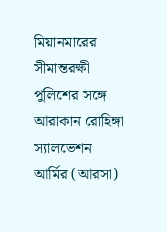মিয়ানমারের সীমান্তরক্ষী পুলিশের সঙ্গে আরাকান রোহিঙ্গা স্যালভেশন আর্মির (আরসা)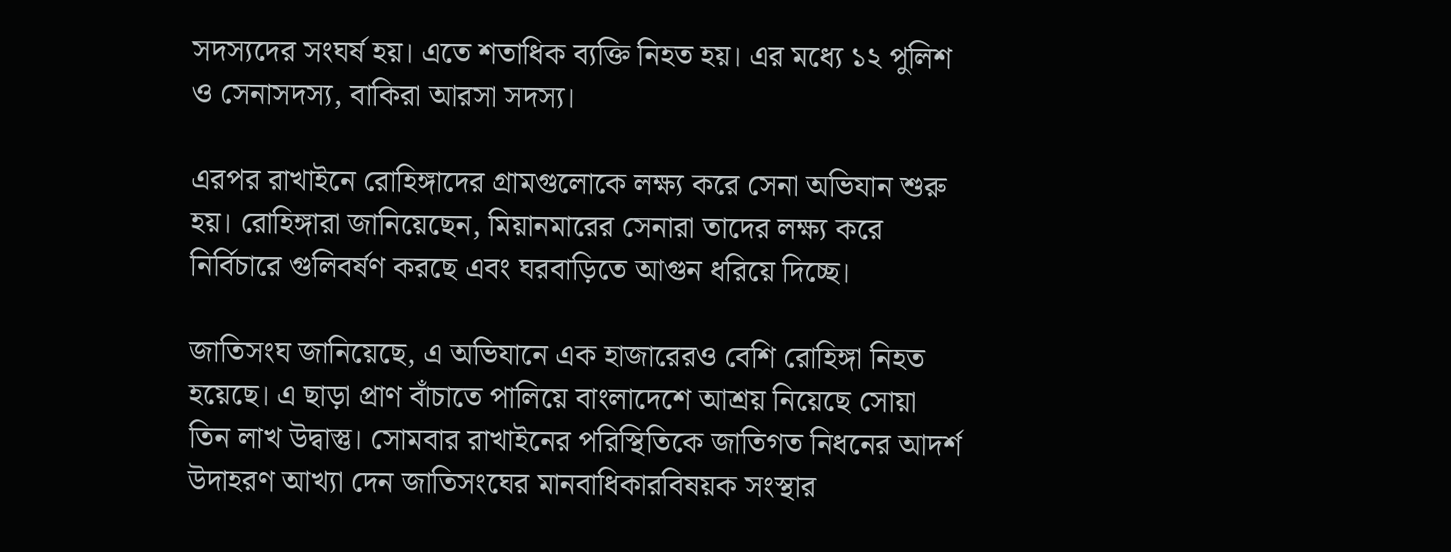সদস্যদের সংঘর্ষ হয়। এতে শতাধিক ব্যক্তি নিহত হয়। এর মধ্যে ১২ পুলিশ ও সেনাসদস্য, বাকিরা আরসা সদস্য।

এরপর রাখাইনে রোহিঙ্গাদের গ্রামগুলোকে লক্ষ্য করে সেনা অভিযান শুরু হয়। রোহিঙ্গারা জানিয়েছেন, মিয়ানমারের সেনারা তাদের লক্ষ্য করে নির্বিচারে গুলিবর্ষণ করছে এবং ঘরবাড়িতে আগুন ধরিয়ে দিচ্ছে।

জাতিসংঘ জানিয়েছে, এ অভিযানে এক হাজারেরও বেশি রোহিঙ্গা নিহত হয়েছে। এ ছাড়া প্রাণ বাঁচাতে পালিয়ে বাংলাদেশে আশ্রয় নিয়েছে সোয়া তিন লাখ উদ্বাস্তু। সোমবার রাখাইনের পরিস্থিতিকে জাতিগত নিধনের আদর্শ উদাহরণ আখ্যা দেন জাতিসংঘের মানবাধিকারবিষয়ক সংস্থার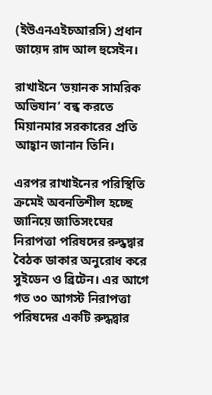(ইউএনএইচআরসি) প্রধান জায়েদ রাদ আল হুসেইন।

রাখাইনে ‘ভয়ানক সামরিক অভিযান’ বন্ধ করতে মিয়ানমার সরকারের প্রতি আহ্বান জানান তিনি।

এরপর রাখাইনের পরিস্থিতি ক্রমেই অবনতিশীল হচ্ছে জানিয়ে জাতিসংঘের নিরাপত্তা পরিষদের রুদ্ধদ্বার বৈঠক ডাকার অনুরোধ করে সুইডেন ও ব্রিটেন। এর আগে গত ৩০ আগস্ট নিরাপত্তা পরিষদের একটি রুদ্ধদ্বার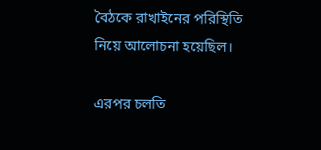বৈঠকে রাখাইনের পরিস্থিতি নিয়ে আলোচনা হয়েছিল।

এরপর চলতি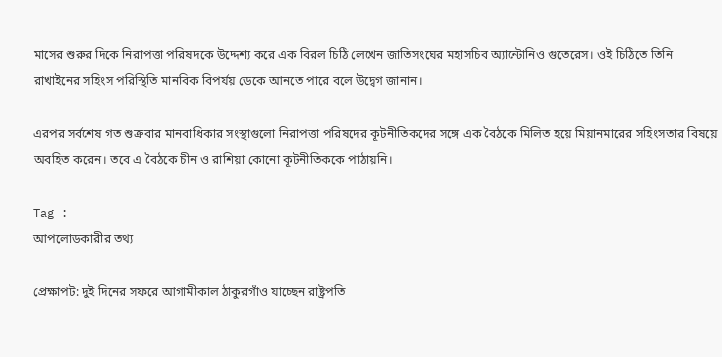মাসের শুরুর দিকে নিরাপত্তা পরিষদকে উদ্দেশ্য করে এক বিরল চিঠি লেখেন জাতিসংঘের মহাসচিব অ্যান্টোনিও গুতেরেস। ওই চিঠিতে তিনি রাখাইনের সহিংস পরিস্থিতি মানবিক বিপর্যয় ডেকে আনতে পারে বলে উদ্বেগ জানান।

এরপর সর্বশেষ গত শুক্রবার মানবাধিকার সংস্থাগুলো নিরাপত্তা পরিষদের কূটনীতিকদের সঙ্গে এক বৈঠকে মিলিত হয়ে মিয়ানমারের সহিংসতার বিষয়ে অবহিত করেন। তবে এ বৈঠকে চীন ও রাশিয়া কোনো কূটনীতিককে পাঠায়নি।

Tag :
আপলোডকারীর তথ্য

প্রেক্ষাপট: দুই দিনের সফরে আগামীকাল ঠাকুরগাঁও যাচ্ছেন রাষ্ট্রপতি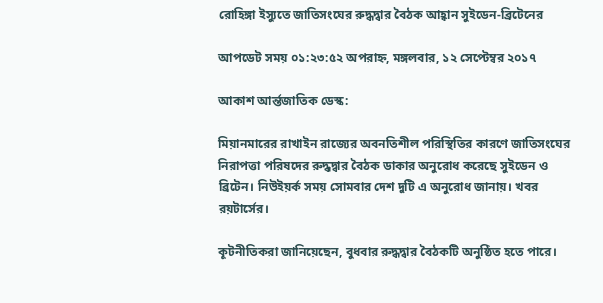রোহিঙ্গা ইস্যুতে জাতিসংঘের রুদ্ধদ্বার বৈঠক আহ্বান সুইডেন-ব্রিটেনের

আপডেট সময় ০১:২৩:৫২ অপরাহ্ন, মঙ্গলবার, ১২ সেপ্টেম্বর ২০১৭

আকাশ আর্ন্তজাতিক ডেস্ক:

মিয়ানমারের রাখাইন রাজ্যের অবনতিশীল পরিস্থিতির কারণে জাতিসংঘের নিরাপত্তা পরিষদের রুদ্ধদ্বার বৈঠক ডাকার অনুরোধ করেছে সুইডেন ও ব্রিটেন। নিউইয়র্ক সময় সোমবার দেশ দুটি এ অনুরোধ জানায়। খবর রয়টার্সের।

কূটনীতিকরা জানিয়েছেন, বুধবার রুদ্ধদ্বার বৈঠকটি অনুষ্ঠিত হতে পারে।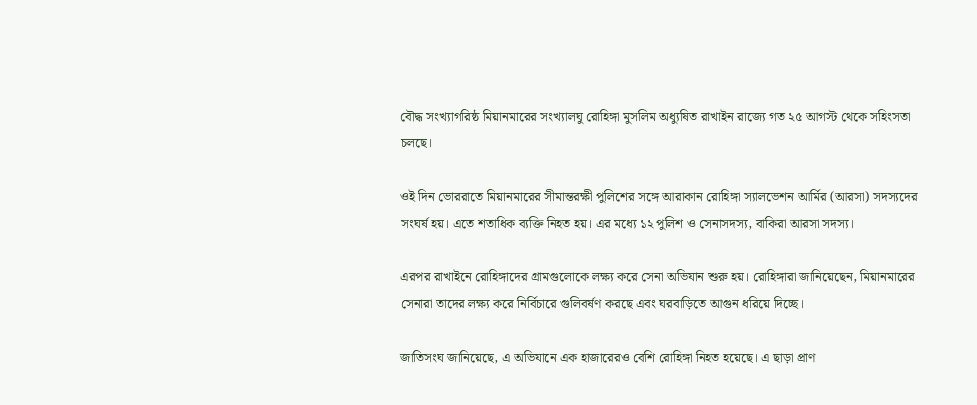বৌদ্ধ সংখ্যাগরিষ্ঠ মিয়ানমারের সংখ্যালঘু রোহিঙ্গা মুসলিম অধ্যুষিত রাখাইন রাজ্যে গত ২৫ আগস্ট থেকে সহিংসতা চলছে।

ওই দিন ভোররাতে মিয়ানমারের সীমান্তরক্ষী পুলিশের সঙ্গে আরাকান রোহিঙ্গা স্যালভেশন আর্মির (আরসা) সদস্যদের সংঘর্ষ হয়। এতে শতাধিক ব্যক্তি নিহত হয়। এর মধ্যে ১২ পুলিশ ও সেনাসদস্য, বাকিরা আরসা সদস্য।

এরপর রাখাইনে রোহিঙ্গাদের গ্রামগুলোকে লক্ষ্য করে সেনা অভিযান শুরু হয়। রোহিঙ্গারা জানিয়েছেন, মিয়ানমারের সেনারা তাদের লক্ষ্য করে নির্বিচারে গুলিবর্ষণ করছে এবং ঘরবাড়িতে আগুন ধরিয়ে দিচ্ছে।

জাতিসংঘ জানিয়েছে, এ অভিযানে এক হাজারেরও বেশি রোহিঙ্গা নিহত হয়েছে। এ ছাড়া প্রাণ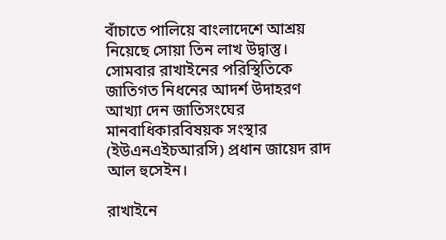বাঁচাতে পালিয়ে বাংলাদেশে আশ্রয় নিয়েছে সোয়া তিন লাখ উদ্বাস্তু। সোমবার রাখাইনের পরিস্থিতিকে জাতিগত নিধনের আদর্শ উদাহরণ আখ্যা দেন জাতিসংঘের মানবাধিকারবিষয়ক সংস্থার (ইউএনএইচআরসি) প্রধান জায়েদ রাদ আল হুসেইন।

রাখাইনে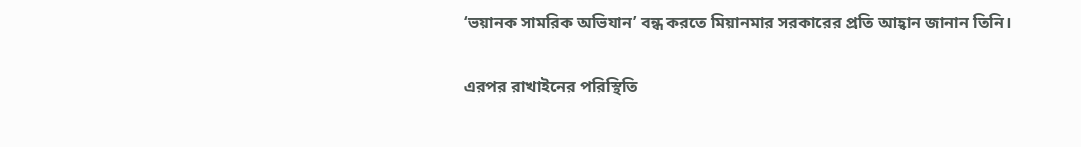‘ভয়ানক সামরিক অভিযান’ বন্ধ করতে মিয়ানমার সরকারের প্রতি আহ্বান জানান তিনি।

এরপর রাখাইনের পরিস্থিতি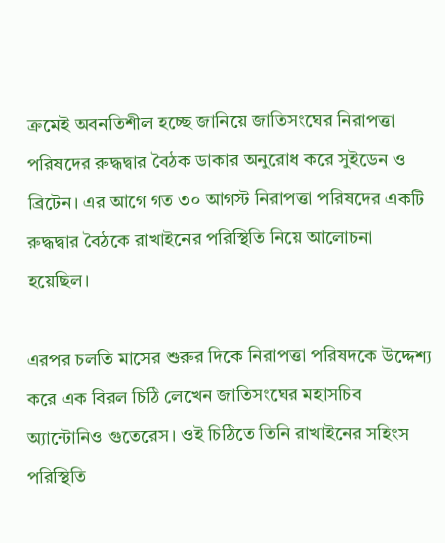ক্রমেই অবনতিশীল হচ্ছে জানিয়ে জাতিসংঘের নিরাপত্তা পরিষদের রুদ্ধদ্বার বৈঠক ডাকার অনুরোধ করে সুইডেন ও ব্রিটেন। এর আগে গত ৩০ আগস্ট নিরাপত্তা পরিষদের একটি রুদ্ধদ্বার বৈঠকে রাখাইনের পরিস্থিতি নিয়ে আলোচনা হয়েছিল।

এরপর চলতি মাসের শুরুর দিকে নিরাপত্তা পরিষদকে উদ্দেশ্য করে এক বিরল চিঠি লেখেন জাতিসংঘের মহাসচিব অ্যান্টোনিও গুতেরেস। ওই চিঠিতে তিনি রাখাইনের সহিংস পরিস্থিতি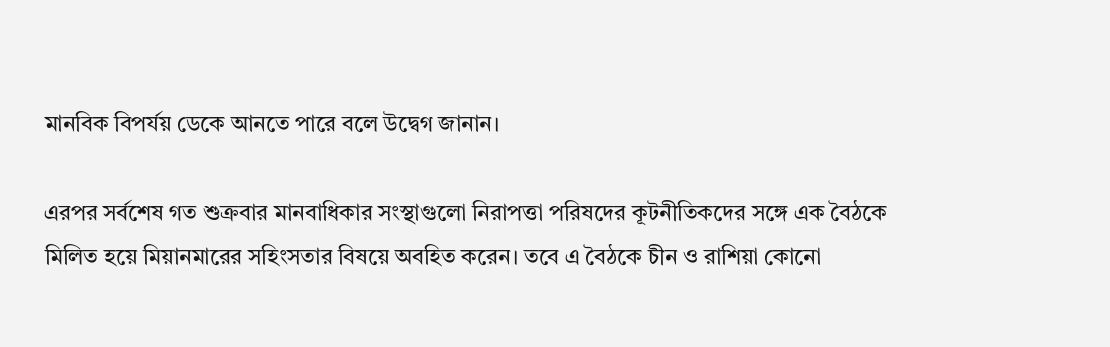মানবিক বিপর্যয় ডেকে আনতে পারে বলে উদ্বেগ জানান।

এরপর সর্বশেষ গত শুক্রবার মানবাধিকার সংস্থাগুলো নিরাপত্তা পরিষদের কূটনীতিকদের সঙ্গে এক বৈঠকে মিলিত হয়ে মিয়ানমারের সহিংসতার বিষয়ে অবহিত করেন। তবে এ বৈঠকে চীন ও রাশিয়া কোনো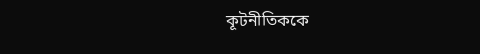কূটনীতিককে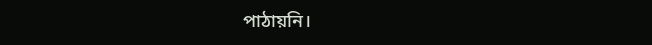পাঠায়নি।